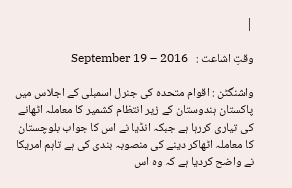|

وقتِ اشاعت :   September 19 – 2016

واشنگٹن : اقوام متحدہ کی جنرل اسمبلی کے اجلاس میں پاکستان ہندوستان کے زیر انتظام کشمیر کا معاملہ اٹھانے کی تیاری کررہا ہے جبکہ انڈیا نے اس کا جواب بلوچستان کا معاملہ اٹھاکر دینے کی منصوبہ بندی کی ہے تاہم امریکا نے واضح کردیا ہے کہ وہ اس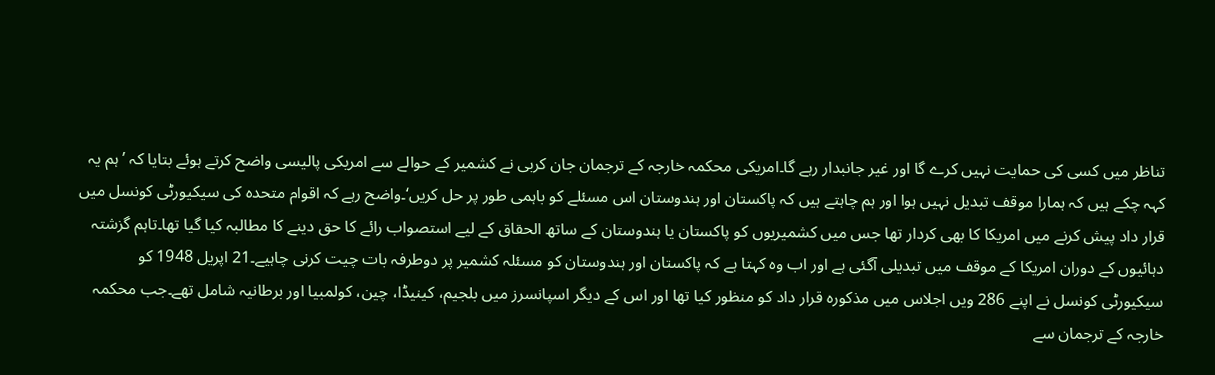تناظر میں کسی کی حمایت نہیں کرے گا اور غیر جانبدار رہے گا۔امریکی محکمہ خارجہ کے ترجمان جان کربی نے کشمیر کے حوالے سے امریکی پالیسی واضح کرتے ہوئے بتایا کہ ’ہم یہ کہہ چکے ہیں کہ ہمارا موقف تبدیل نہیں ہوا اور ہم چاہتے ہیں کہ پاکستان اور ہندوستان اس مسئلے کو باہمی طور پر حل کریں‘۔واضح رہے کہ اقوام متحدہ کی سیکیورٹی کونسل میں قرار داد پیش کرنے میں امریکا کا بھی کردار تھا جس میں کشمیریوں کو پاکستان یا ہندوستان کے ساتھ الحقاق کے لیے استصواب رائے کا حق دینے کا مطالبہ کیا گیا تھا۔تاہم گزشتہ دہائیوں کے دوران امریکا کے موقف میں تبدیلی آگئی ہے اور اب وہ کہتا ہے کہ پاکستان اور ہندوستان کو مسئلہ کشمیر پر دوطرفہ بات چیت کرنی چاہیے۔21 اپریل 1948 کو سیکیورٹی کونسل نے اپنے 286 ویں اجلاس میں مذکورہ قرار داد کو منظور کیا تھا اور اس کے دیگر اسپانسرز میں بلجیم، کینیڈا، چین، کولمبیا اور برطانیہ شامل تھے۔جب محکمہ خارجہ کے ترجمان سے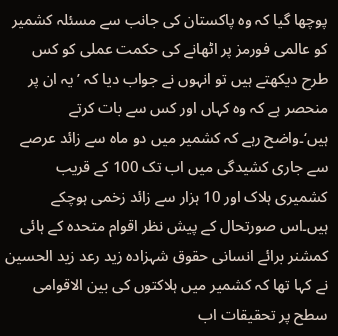پوچھا گیا کہ وہ پاکستان کی جانب سے مسئلہ کشمیر کو عالمی فورمز پر اٹھانے کی حکمت عملی کو کس طرح دیکھتے ہیں تو انہوں نے جواب دیا کہ ’یہ ان پر منحصر ہے کہ وہ کہاں اور کس سے بات کرتے ہیں‘۔واضح رہے کہ کشمیر میں دو ماہ سے زائد عرصے سے جاری کشیدگی میں اب تک 100 کے قریب کشمیری ہلاک اور 10 ہزار سے زائد زخمی ہوچکے ہیں۔اس صورتحال کے پیش نظر اقوام متحدہ کے ہائی کمشنر برائے انسانی حقوق شہزادہ زید رعد زید الحسین نے کہا تھا کہ کشمیر میں ہلاکتوں کی بین الاقوامی سطح پر تحقیقات اب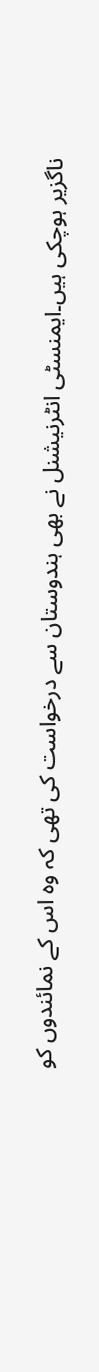ناگزیر ہوچکی ہیں۔ایمنسٹی انٹرنیشنل نے بھی ہندوستان سے درخواست کی تھی کہ وہ اس کے نمائندوں کو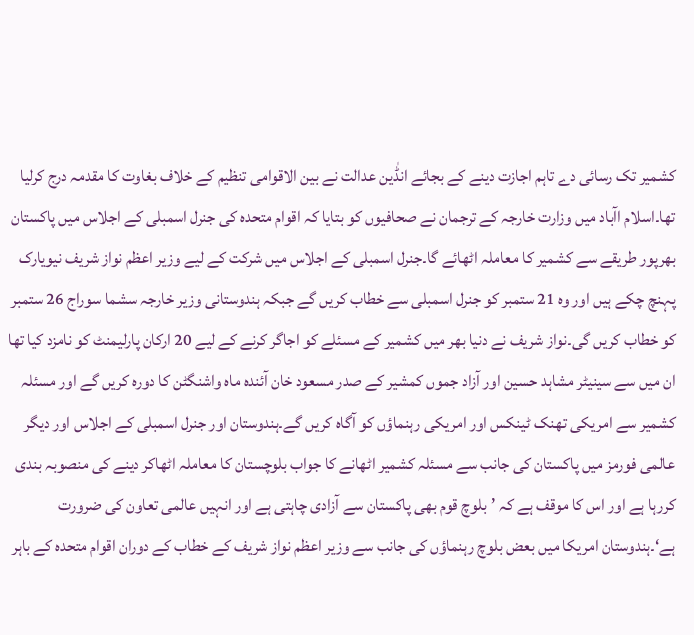کشمیر تک رسائی دے تاہم اجازت دینے کے بجائے انڈٰین عدالت نے بین الاقوامی تنظیم کے خلاف بغاوت کا مقدمہ درج کرلیا تھا۔اسلام اآباد میں وزارت خارجہ کے ترجمان نے صحافیوں کو بتایا کہ اقوام متحدہ کی جنرل اسمبلی کے اجلاس میں پاکستان بھرپور طریقے سے کشمیر کا معاملہ اٹھائے گا۔جنرل اسمبلی کے اجلاس میں شرکت کے لیے وزیر اعظم نواز شریف نیویارک پہنچ چکے ہیں اور وہ 21 ستمبر کو جنرل اسمبلی سے خطاب کریں گے جبکہ ہندوستانی وزیر خارجہ سشما سوراج 26 ستمبر کو خطاب کریں گی۔نواز شریف نے دنیا بھر میں کشمیر کے مسئلے کو اجاگر کرنے کے لیے 20 ارکان پارلیمنٹ کو نامزد کیا تھا ان میں سے سینیٹر مشاہد حسین اور آزاد جموں کمشیر کے صدر مسعود خان آئندہ ماہ واشنگٹن کا دورہ کریں گے اور مسئلہ کشمیر سے امریکی تھنک ٹینکس اور امریکی رہنماؤں کو آگاہ کریں گے۔ہندوستان اور جنرل اسمبلی کے اجلاس اور دیگر عالمی فورمز میں پاکستان کی جانب سے مسئلہ کشمیر اٹھانے کا جواب بلوچستان کا معاملہ اٹھاکر دینے کی منصوبہ بندی کررہا ہے اور اس کا موقف ہے کہ ’بلوچ قوم بھی پاکستان سے آزادی چاہتی ہے اور انہیں عالمی تعاون کی ضرورت ہے‘۔ہندوستان امریکا میں بعض بلوچ رہنماؤں کی جانب سے وزیر اعظم نواز شریف کے خطاب کے دوران اقوام متحدہ کے باہر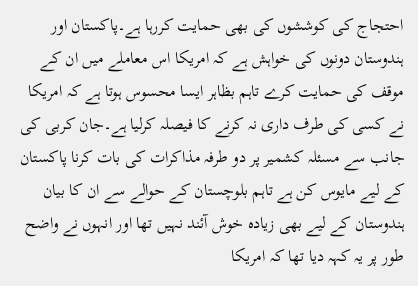احتجاج کی کوششوں کی بھی حمایت کررہا ہے۔پاکستان اور ہندوستان دونوں کی خواہش ہے کہ امریکا اس معاملے میں ان کے موقف کی حمایت کرے تاہم بظاہر ایسا محسوس ہوتا ہے کہ امریکا نے کسی کی طرف داری نہ کرنے کا فیصلہ کرلیا ہے۔جان کربی کی جانب سے مسئلہ کشمیر پر دو طرفہ مذاکرات کی بات کرنا پاکستان کے لیے مایوس کن ہے تاہم بلوچستان کے حوالے سے ان کا بیان ہندوستان کے لیے بھی زیادہ خوش آئند نہیں تھا اور انہوں نے واضح طور پر یہ کہہ دیا تھا کہ امریکا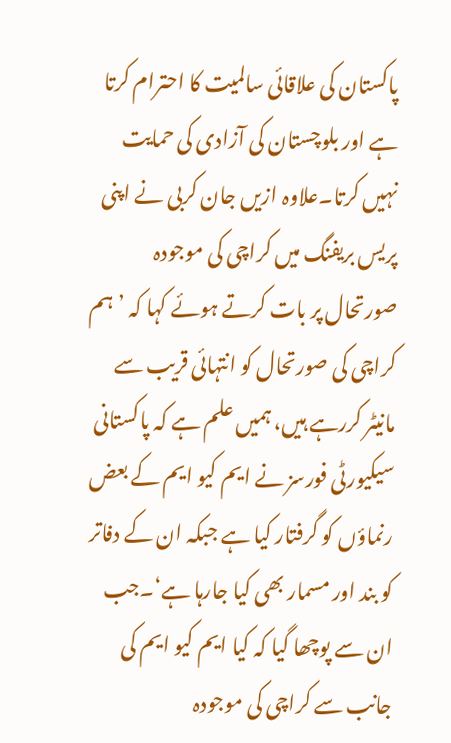پاکستان کی علاقائی سالمیت کا احترام کرتا ہے اور بلوچستان کی آزادی کی حمایت نہیں کرتا۔علاوہ ازیں جان کربی نے اپنی پریس بریفنگ میں کراچی کی موجودہ صورتحال پر بات کرتے ہوئے کہا کہ ’ہم کراچی کی صورتحال کو انتہائی قریب سے مانیٹر کررہے ہیں، ہمیں علم ہے کہ پاکستانی سیکیورٹی فورسز نے ایم کیو ایم کے بعض رنماؤں کو گرفتار کیا ہے جبکہ ان کے دفاتر کو بند اور مسمار بھی کیا جارہا ہے‘۔جب ان سے پوچھا گیا کہ کیا ایم کیو ایم کی جانب سے کراچی کی موجودہ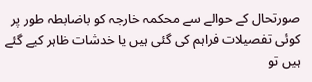صورتحال کے حوالے سے محکمہ خارجہ کو باضابطہ طور پر کوئی تفصیلات فراہم کی گئی ہیں یا خدشات ظاہر کیے گئے ہیں تو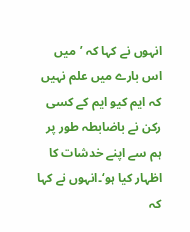انہوں نے کہا کہ ’میں اس بارے میں علم نہیں کہ ایم کیو ایم کے کسی رکن نے باضابطہ طور پر ہم سے اپنے خدشات کا اظہار کیا ہو‘۔انہوں نے کہا کہ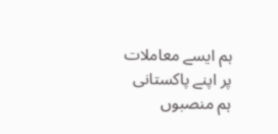ہم ایسے معاملات پر اپنے پاکستانی ہم منصبوں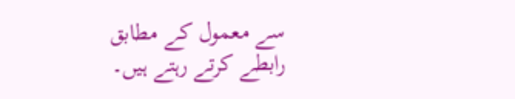سے معمول کے مطابق رابطے کرتے رہتے ہیں۔